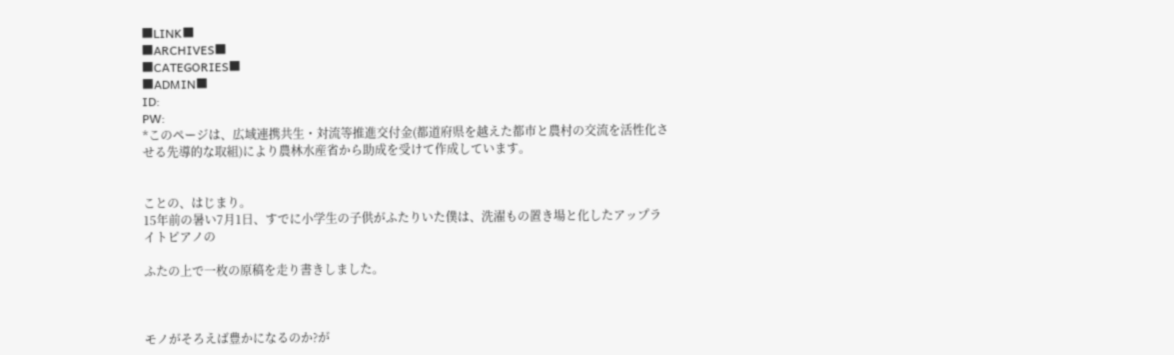■LINK■
■ARCHIVES■
■CATEGORIES■
■ADMIN■
ID:
PW:
*このページは、広域連携共生・対流等推進交付金(都道府県を越えた都市と農村の交流を活性化させる先導的な取組)により農林水産省から助成を受けて作成しています。


ことの、はじまり。
15年前の暑い7月1日、すでに小学生の子供がふたりいた僕は、洗濯もの置き場と化したアップライトピアノの

ふたの上で一枚の原稿を走り書きしました。



モノがそろえば豊かになるのか?が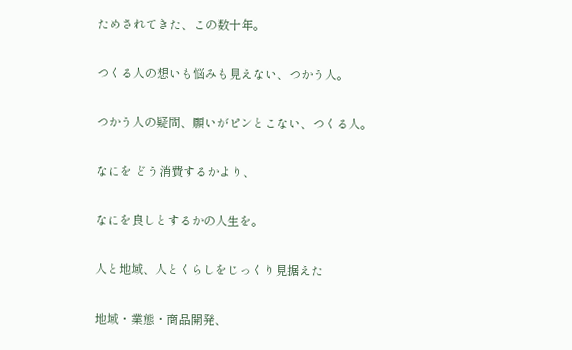ためされてきた、この数十年。

つくる人の想いも悩みも見えない、つかう人。

つかう人の疑問、願いがピンとこない、つくる人。

なにを どう消費するかより、

なにを良しとするかの人生を。

人と地域、人とくらしをじっくり見据えた

地域・業態・商品開発、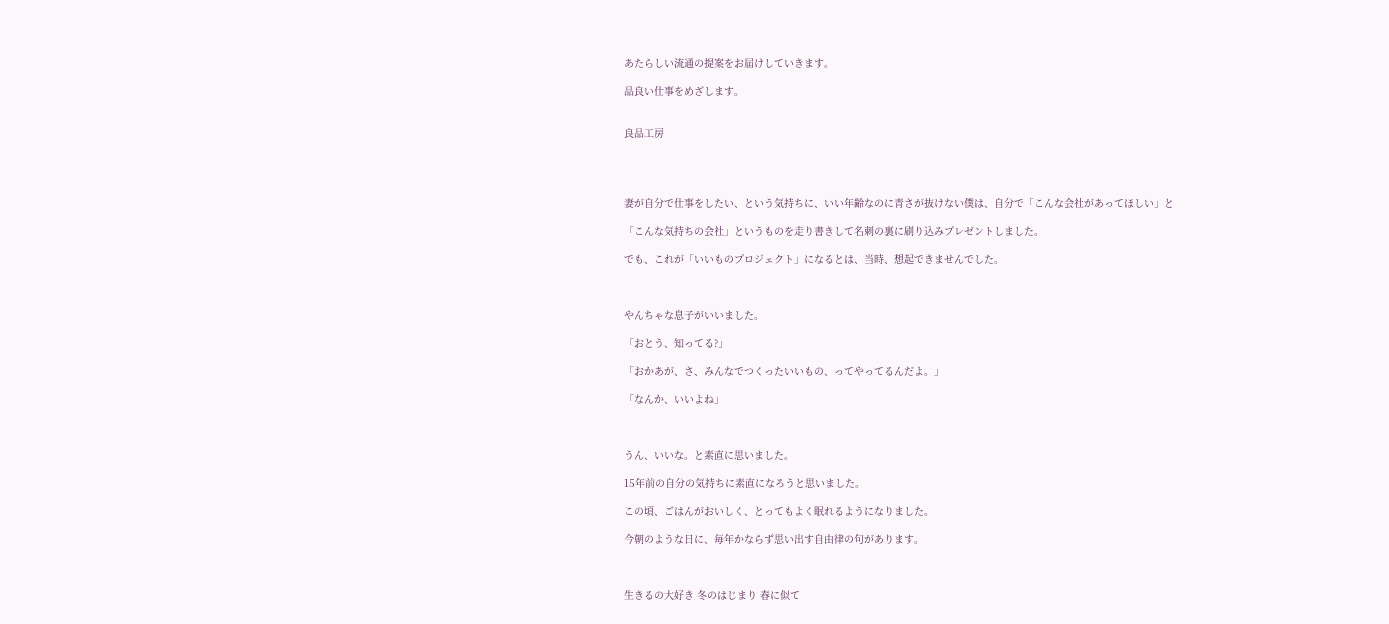あたらしい流通の提案をお届けしていきます。

品良い仕事をめざします。


良品工房




妻が自分で仕事をしたい、という気持ちに、いい年齢なのに青さが抜けない僕は、自分で「こんな会社があってほしい」と

「こんな気持ちの会社」というものを走り書きして名刺の裏に刷り込みプレゼントしました。

でも、これが「いいものプロジェクト」になるとは、当時、想起できませんでした。



やんちゃな息子がいいました。

「おとう、知ってる?」

「おかあが、さ、みんなでつくったいいもの、ってやってるんだよ。」

「なんか、いいよね」



うん、いいな。と素直に思いました。

15年前の自分の気持ちに素直になろうと思いました。

この頃、ごはんがおいしく、とってもよく眠れるようになりました。

今朝のような日に、毎年かならず思い出す自由律の句があります。



生きるの大好き 冬のはじまり 春に似て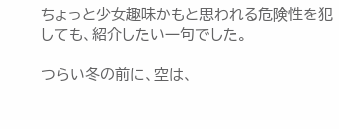ちょっと少女趣味かもと思われる危険性を犯しても、紹介したい一句でした。

つらい冬の前に、空は、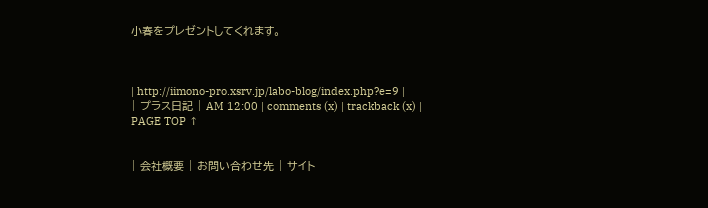小春をプレゼントしてくれます。



| http://iimono-pro.xsrv.jp/labo-blog/index.php?e=9 |
| プラス日記 | AM 12:00 | comments (x) | trackback (x) |
PAGE TOP ↑


| 会社概要 | お問い合わせ先 | サイト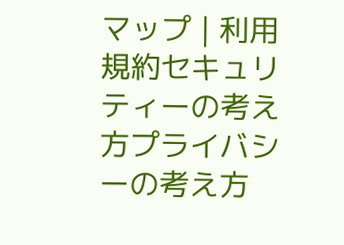マップ | 利用規約セキュリティーの考え方プライバシーの考え方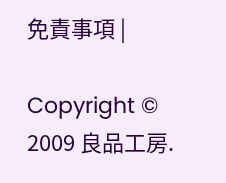免責事項 |

Copyright © 2009 良品工房.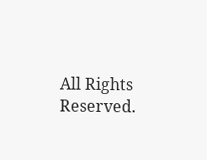All Rights Reserved.